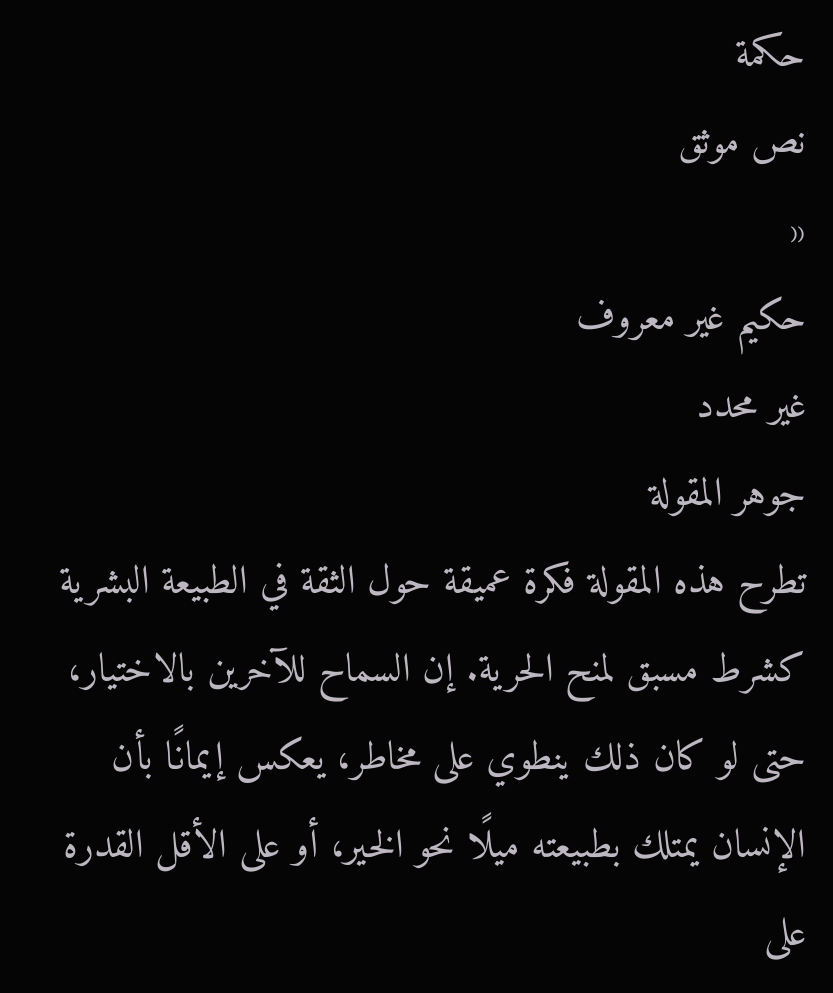حكمة
نص موثق
«
حكيم غير معروف
غير محدد
جوهر المقولة
تطرح هذه المقولة فكرة عميقة حول الثقة في الطبيعة البشرية كشرط مسبق لمنح الحرية. إن السماح للآخرين بالاختيار، حتى لو كان ذلك ينطوي على مخاطر، يعكس إيمانًا بأن الإنسان يمتلك بطبيعته ميلًا نحو الخير، أو على الأقل القدرة على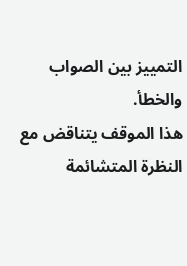التمييز بين الصواب والخطأ.
هذا الموقف يتناقض مع النظرة المتشائمة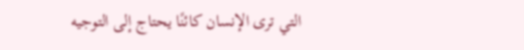التي ترى الإنسان كائنًا يحتاج إلى التوجيه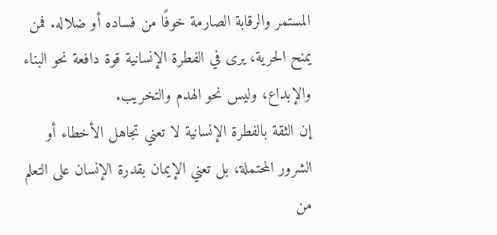المستمر والرقابة الصارمة خوفًا من فساده أو ضلاله. فمن يمنح الحرية، يرى في الفطرة الإنسانية قوة دافعة نحو البناء والإبداع، وليس نحو الهدم والتخريب.
إن الثقة بالفطرة الإنسانية لا تعني تجاهل الأخطاء أو الشرور المحتملة، بل تعني الإيمان بقدرة الإنسان على التعلم من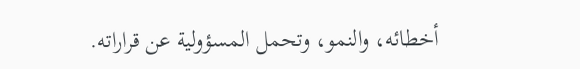أخطائه، والنمو، وتحمل المسؤولية عن قراراته.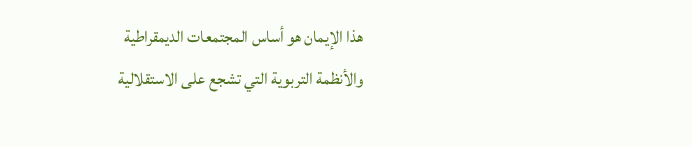هذا الإيمان هو أساس المجتمعات الديمقراطية والأنظمة التربوية التي تشجع على الاستقلالية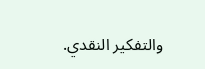والتفكير النقدي.